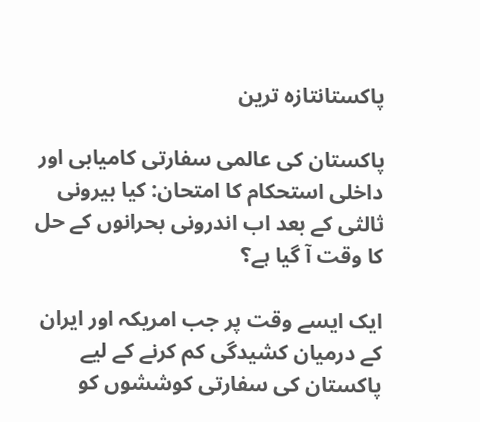پاکستانتازہ ترین

پاکستان کی عالمی سفارتی کامیابی اور داخلی استحکام کا امتحان: کیا بیرونی ثالثی کے بعد اب اندرونی بحرانوں کے حل کا وقت آ گیا ہے؟

ایک ایسے وقت پر جب امریکہ اور ایران کے درمیان کشیدگی کم کرنے کے لیے پاکستان کی سفارتی کوششوں کو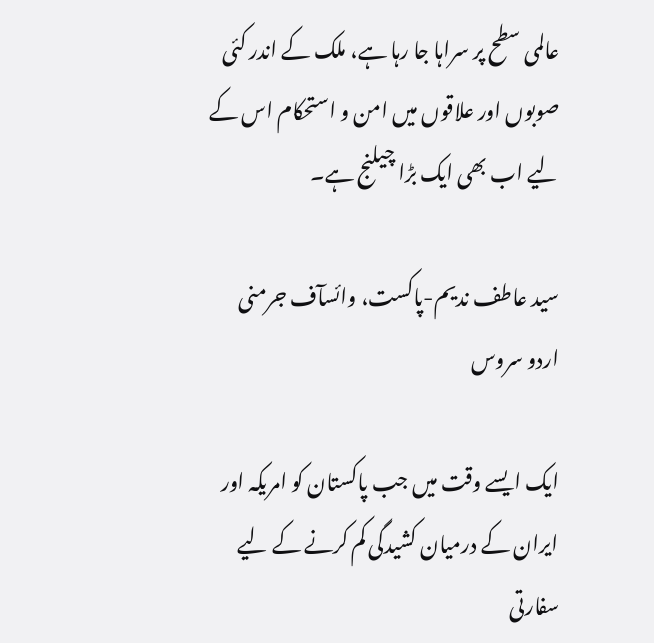عالمی سطح پر سراہا جا رہا ہے، ملک کے اندر کئی صوبوں اور علاقوں میں امن و استحکام اس کے لیے اب بھی ایک بڑا چیلنج ہے۔

سید عاطف ندیم-پاکست، وائسآف جرمنی اردو سروس

ایک ایسے وقت میں جب پاکستان کو امریکہ اور ایران کے درمیان کشیدگی کم کرنے کے لیے سفارتی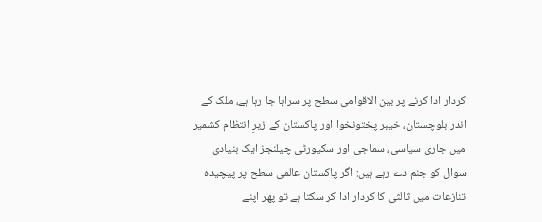کردار ادا کرنے پر بین الاقوامی سطح پر سراہا جا رہا ہے، ملک کے اندر بلوچستان، خیبر پختونخوا اور پاکستان کے زیرِ انتظام کشمیر میں جاری سیاسی، سماجی اور سکیورٹی چیلنجز ایک بنیادی سوال کو جنم دے رہے ہیں: اگر پاکستان عالمی سطح پر پیچیدہ تنازعات میں ثالثی کا کردار ادا کر سکتا ہے تو پھر اپنے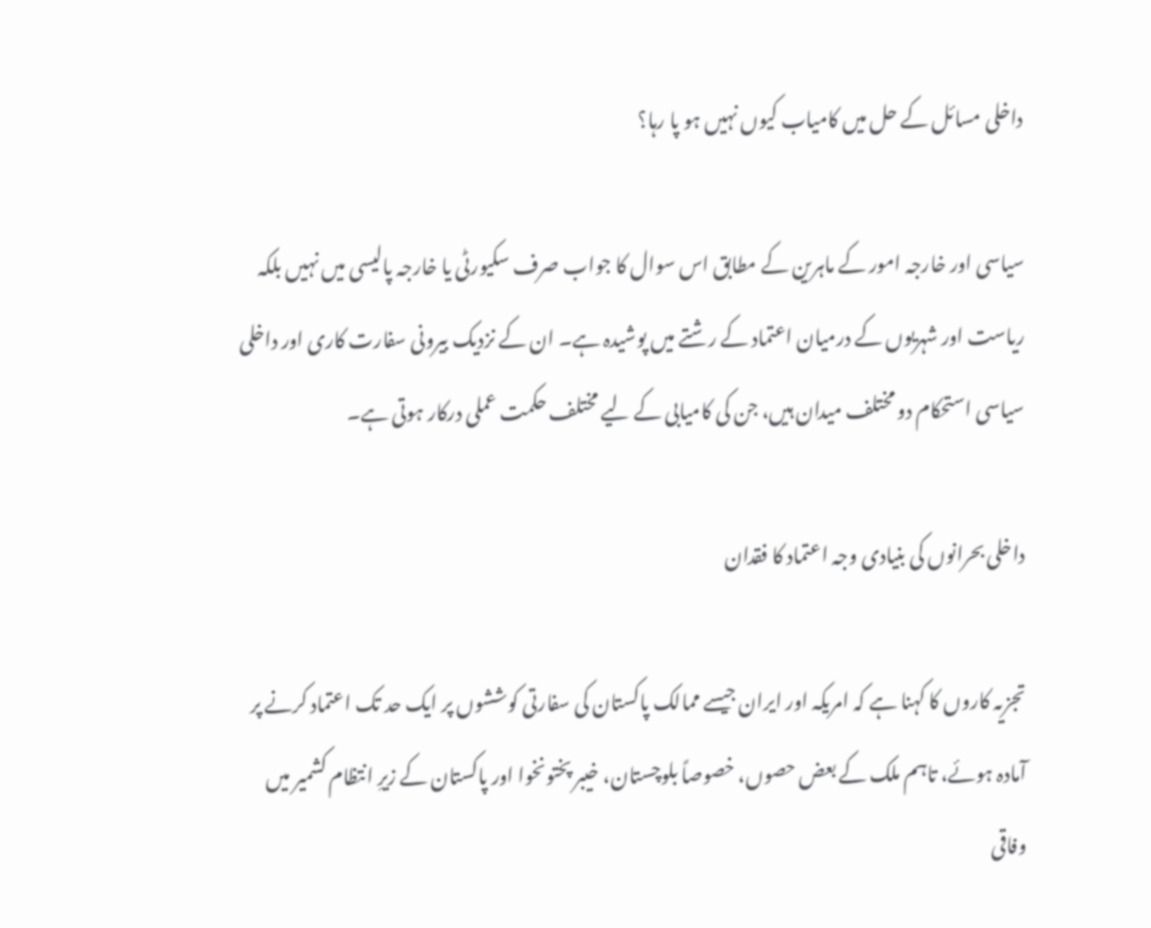داخلی مسائل کے حل میں کامیاب کیوں نہیں ہو پا رہا؟

سیاسی اور خارجہ امور کے ماہرین کے مطابق اس سوال کا جواب صرف سکیورٹی یا خارجہ پالیسی میں نہیں بلکہ ریاست اور شہریوں کے درمیان اعتماد کے رشتے میں پوشیدہ ہے۔ ان کے نزدیک بیرونی سفارت کاری اور داخلی سیاسی استحکام دو مختلف میدان ہیں، جن کی کامیابی کے لیے مختلف حکمت عملی درکار ہوتی ہے۔

داخلی بحرانوں کی بنیادی وجہ اعتماد کا فقدان

تجزیہ کاروں کا کہنا ہے کہ امریکہ اور ایران جیسے ممالک پاکستان کی سفارتی کوششوں پر ایک حد تک اعتماد کرنے پر آمادہ ہوئے، تاہم ملک کے بعض حصوں، خصوصاً بلوچستان، خیبر پختونخوا اور پاکستان کے زیرِ انتظام کشمیر میں وفاقی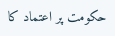حکومت پر اعتماد کا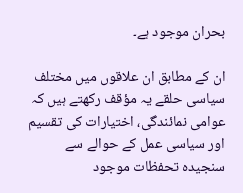بحران موجود ہے۔

ان کے مطابق ان علاقوں میں مختلف سیاسی حلقے یہ مؤقف رکھتے ہیں کہ عوامی نمائندگی، اختیارات کی تقسیم اور سیاسی عمل کے حوالے سے سنجیدہ تحفظات موجود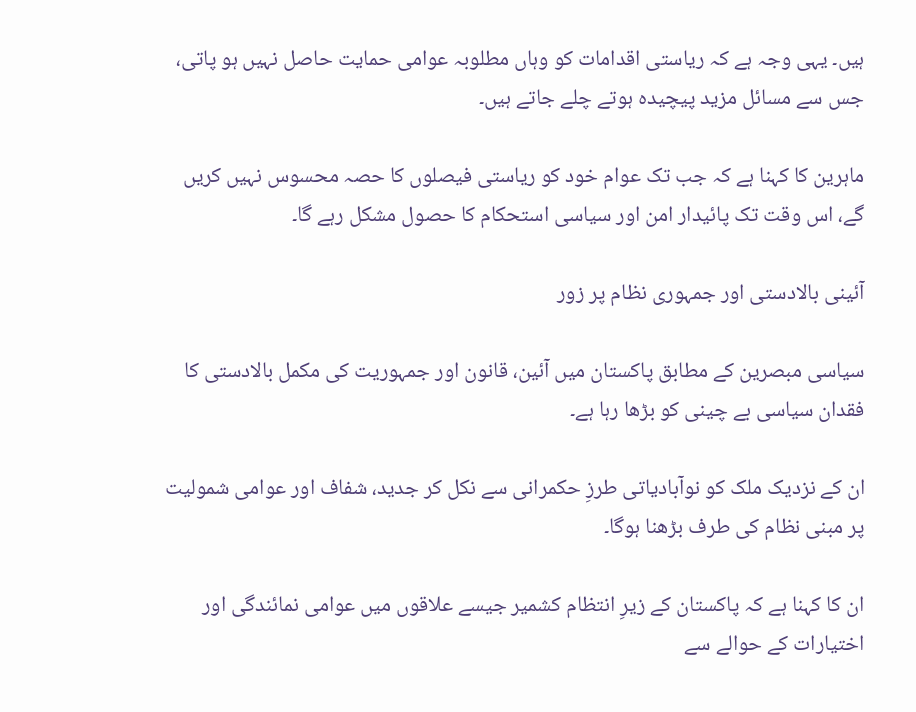ہیں۔ یہی وجہ ہے کہ ریاستی اقدامات کو وہاں مطلوبہ عوامی حمایت حاصل نہیں ہو پاتی، جس سے مسائل مزید پیچیدہ ہوتے چلے جاتے ہیں۔

ماہرین کا کہنا ہے کہ جب تک عوام خود کو ریاستی فیصلوں کا حصہ محسوس نہیں کریں گے، اس وقت تک پائیدار امن اور سیاسی استحکام کا حصول مشکل رہے گا۔

آئینی بالادستی اور جمہوری نظام پر زور

سیاسی مبصرین کے مطابق پاکستان میں آئین، قانون اور جمہوریت کی مکمل بالادستی کا فقدان سیاسی بے چینی کو بڑھا رہا ہے۔

ان کے نزدیک ملک کو نوآبادیاتی طرزِ حکمرانی سے نکل کر جدید، شفاف اور عوامی شمولیت پر مبنی نظام کی طرف بڑھنا ہوگا۔

ان کا کہنا ہے کہ پاکستان کے زیرِ انتظام کشمیر جیسے علاقوں میں عوامی نمائندگی اور اختیارات کے حوالے سے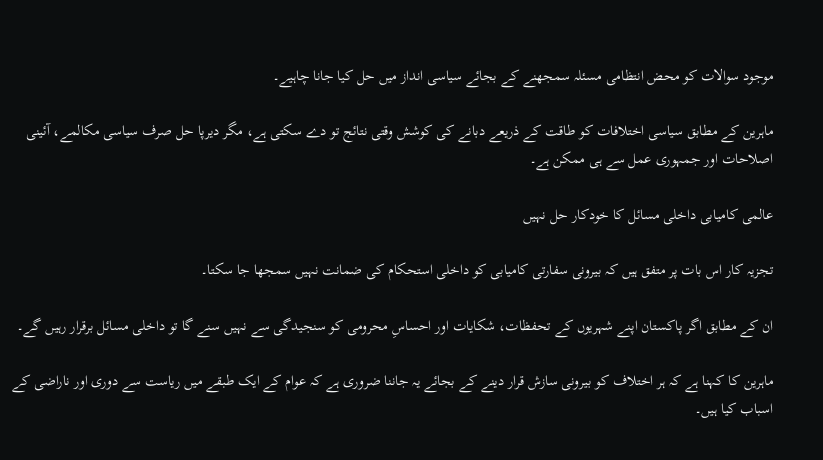موجود سوالات کو محض انتظامی مسئلہ سمجھنے کے بجائے سیاسی انداز میں حل کیا جانا چاہیے۔

ماہرین کے مطابق سیاسی اختلافات کو طاقت کے ذریعے دبانے کی کوشش وقتی نتائج تو دے سکتی ہے، مگر دیرپا حل صرف سیاسی مکالمے، آئینی اصلاحات اور جمہوری عمل سے ہی ممکن ہے۔

عالمی کامیابی داخلی مسائل کا خودکار حل نہیں

تجزیہ کار اس بات پر متفق ہیں کہ بیرونی سفارتی کامیابی کو داخلی استحکام کی ضمانت نہیں سمجھا جا سکتا۔

ان کے مطابق اگر پاکستان اپنے شہریوں کے تحفظات، شکایات اور احساسِ محرومی کو سنجیدگی سے نہیں سنے گا تو داخلی مسائل برقرار رہیں گے۔

ماہرین کا کہنا ہے کہ ہر اختلاف کو بیرونی سازش قرار دینے کے بجائے یہ جاننا ضروری ہے کہ عوام کے ایک طبقے میں ریاست سے دوری اور ناراضی کے اسباب کیا ہیں۔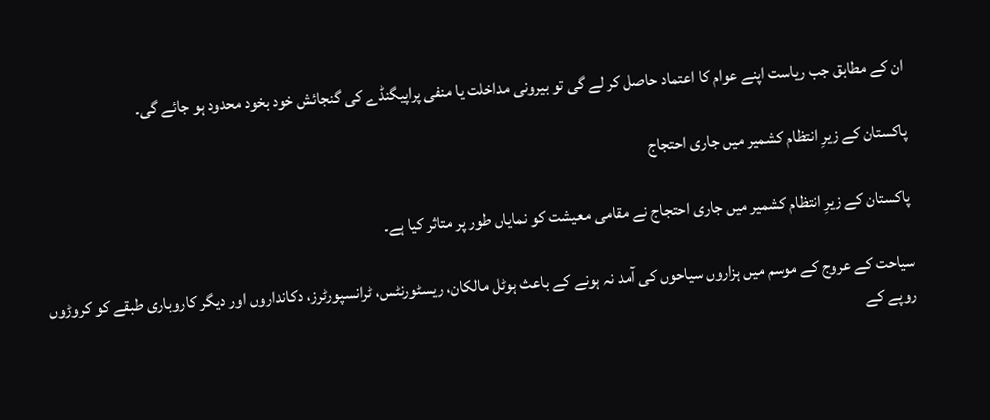ان کے مطابق جب ریاست اپنے عوام کا اعتماد حاصل کر لے گی تو بیرونی مداخلت یا منفی پراپیگنڈے کی گنجائش خود بخود محدود ہو جائے گی۔

پاکستان کے زیرِ انتظام کشمیر میں جاری احتجاج

پاکستان کے زیرِ انتظام کشمیر میں جاری احتجاج نے مقامی معیشت کو نمایاں طور پر متاثر کیا ہے۔

سیاحت کے عروج کے موسم میں ہزاروں سیاحوں کی آمد نہ ہونے کے باعث ہوٹل مالکان، ریسٹورنٹس، ٹرانسپورٹرز، دکانداروں اور دیگر کاروباری طبقے کو کروڑوں روپے کے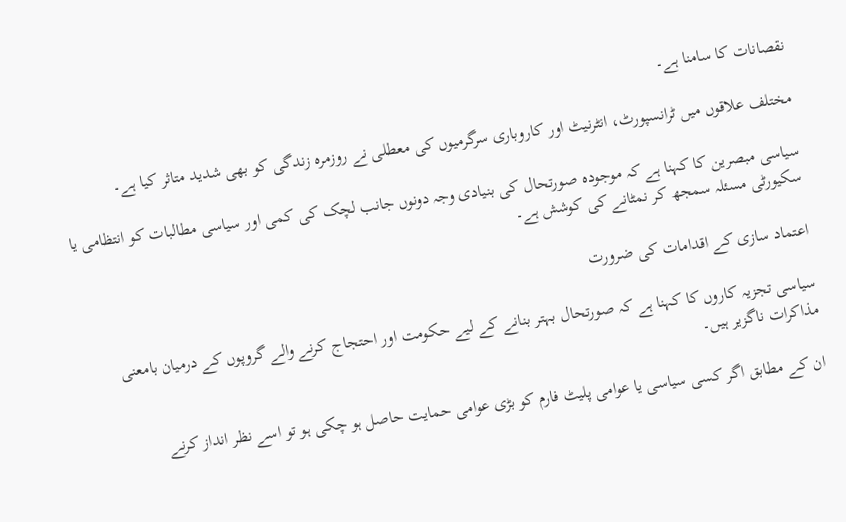نقصانات کا سامنا ہے۔

مختلف علاقوں میں ٹرانسپورٹ، انٹرنیٹ اور کاروباری سرگرمیوں کی معطلی نے روزمرہ زندگی کو بھی شدید متاثر کیا ہے۔

سیاسی مبصرین کا کہنا ہے کہ موجودہ صورتحال کی بنیادی وجہ دونوں جانب لچک کی کمی اور سیاسی مطالبات کو انتظامی یا سکیورٹی مسئلہ سمجھ کر نمٹانے کی کوشش ہے۔

اعتماد سازی کے اقدامات کی ضرورت

سیاسی تجزیہ کاروں کا کہنا ہے کہ صورتحال بہتر بنانے کے لیے حکومت اور احتجاج کرنے والے گروپوں کے درمیان بامعنی مذاکرات ناگزیر ہیں۔

ان کے مطابق اگر کسی سیاسی یا عوامی پلیٹ فارم کو بڑی عوامی حمایت حاصل ہو چکی ہو تو اسے نظر انداز کرنے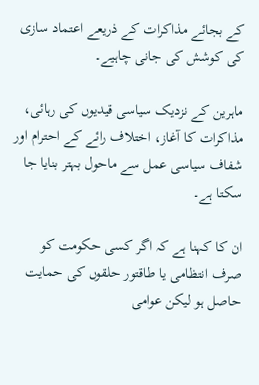کے بجائے مذاکرات کے ذریعے اعتماد سازی کی کوشش کی جانی چاہیے۔

ماہرین کے نزدیک سیاسی قیدیوں کی رہائی، مذاکرات کا آغاز، اختلاف رائے کے احترام اور شفاف سیاسی عمل سے ماحول بہتر بنایا جا سکتا ہے۔

ان کا کہنا ہے کہ اگر کسی حکومت کو صرف انتظامی یا طاقتور حلقوں کی حمایت حاصل ہو لیکن عوامی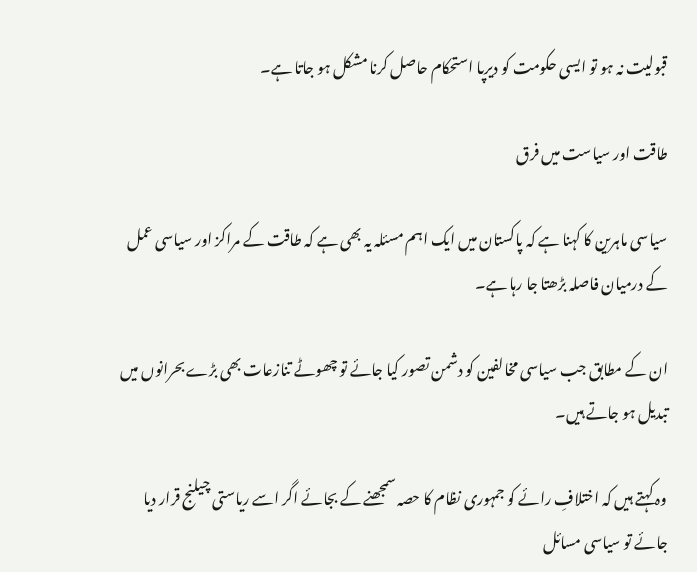قبولیت نہ ہو تو ایسی حکومت کو دیرپا استحکام حاصل کرنا مشکل ہو جاتا ہے۔

طاقت اور سیاست میں فرق

سیاسی ماہرین کا کہنا ہے کہ پاکستان میں ایک اہم مسئلہ یہ بھی ہے کہ طاقت کے مراکز اور سیاسی عمل کے درمیان فاصلہ بڑھتا جا رہا ہے۔

ان کے مطابق جب سیاسی مخالفین کو دشمن تصور کیا جائے تو چھوٹے تنازعات بھی بڑے بحرانوں میں تبدیل ہو جاتے ہیں۔

وہ کہتے ہیں کہ اختلافِ رائے کو جمہوری نظام کا حصہ سمجھنے کے بجائے اگر اسے ریاستی چیلنج قرار دیا جائے تو سیاسی مسائل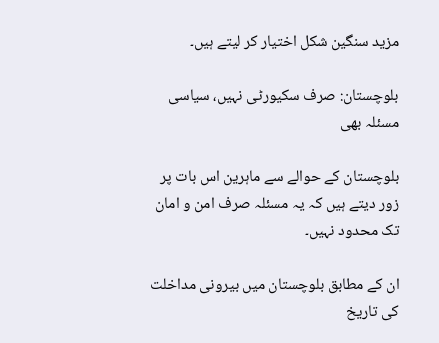مزید سنگین شکل اختیار کر لیتے ہیں۔

بلوچستان: صرف سکیورٹی نہیں، سیاسی مسئلہ بھی

بلوچستان کے حوالے سے ماہرین اس بات پر زور دیتے ہیں کہ یہ مسئلہ صرف امن و امان تک محدود نہیں۔

ان کے مطابق بلوچستان میں بیرونی مداخلت کی تاریخ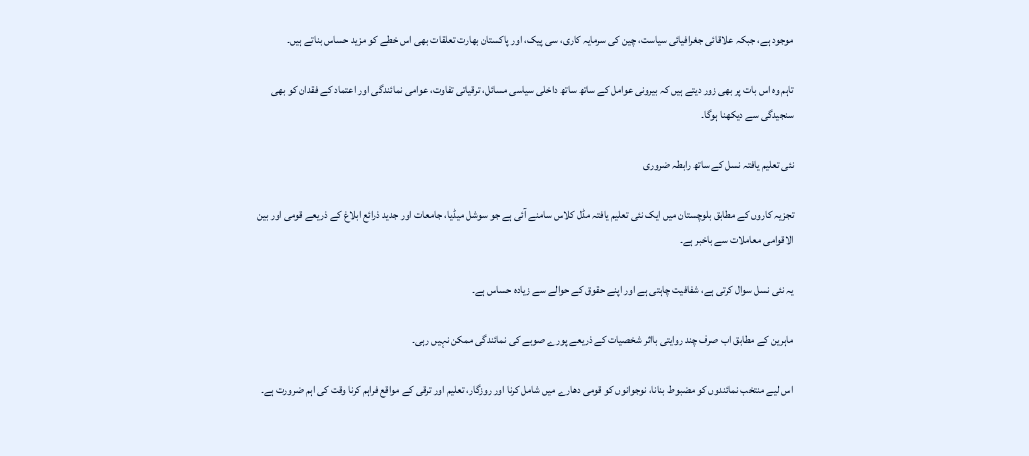موجود ہے، جبکہ علاقائی جغرافیائی سیاست، چین کی سرمایہ کاری، سی پیک، اور پاکستان بھارت تعلقات بھی اس خطے کو مزید حساس بناتے ہیں۔

تاہم وہ اس بات پر بھی زور دیتے ہیں کہ بیرونی عوامل کے ساتھ ساتھ داخلی سیاسی مسائل، ترقیاتی تفاوت، عوامی نمائندگی اور اعتماد کے فقدان کو بھی سنجیدگی سے دیکھنا ہوگا۔

نئی تعلیم یافتہ نسل کے ساتھ رابطہ ضروری

تجزیہ کاروں کے مطابق بلوچستان میں ایک نئی تعلیم یافتہ مڈل کلاس سامنے آئی ہے جو سوشل میڈیا، جامعات اور جدید ذرائع ابلاغ کے ذریعے قومی اور بین الاقوامی معاملات سے باخبر ہے۔

یہ نئی نسل سوال کرتی ہے، شفافیت چاہتی ہے اور اپنے حقوق کے حوالے سے زیادہ حساس ہے۔

ماہرین کے مطابق اب صرف چند روایتی بااثر شخصیات کے ذریعے پورے صوبے کی نمائندگی ممکن نہیں رہی۔

اس لیے منتخب نمائندوں کو مضبوط بنانا، نوجوانوں کو قومی دھارے میں شامل کرنا اور روزگار، تعلیم اور ترقی کے مواقع فراہم کرنا وقت کی اہم ضرورت ہے۔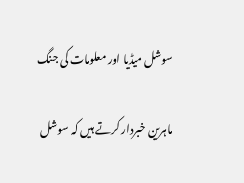سوشل میڈیا اور معلومات کی جنگ

ماہرین خبردار کرتے ہیں کہ سوشل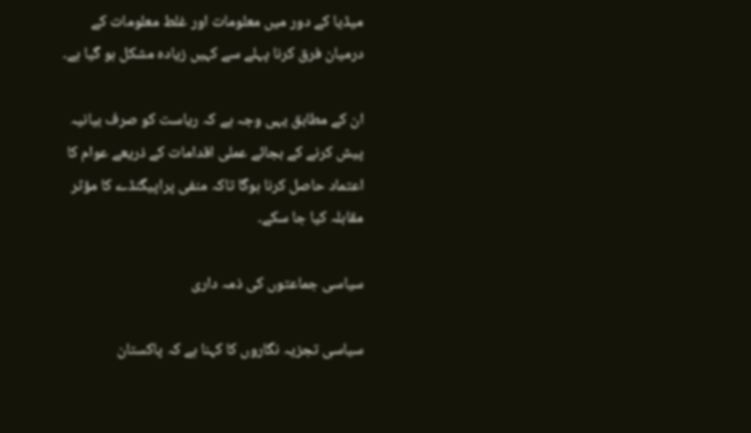میڈیا کے دور میں معلومات اور غلط معلومات کے درمیان فرق کرنا پہلے سے کہیں زیادہ مشکل ہو گیا ہے۔

ان کے مطابق یہی وجہ ہے کہ ریاست کو صرف بیانیہ پیش کرنے کے بجائے عملی اقدامات کے ذریعے عوام کا اعتماد حاصل کرنا ہوگا تاکہ منفی پراپیگنڈے کا مؤثر مقابلہ کیا جا سکے۔

سیاسی جماعتوں کی ذمہ داری

سیاسی تجزیہ نگاروں کا کہنا ہے کہ پاکستان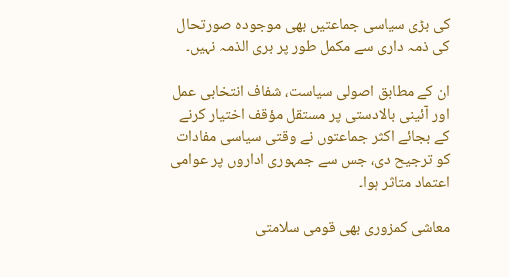کی بڑی سیاسی جماعتیں بھی موجودہ صورتحال کی ذمہ داری سے مکمل طور پر بری الذمہ نہیں۔

ان کے مطابق اصولی سیاست، شفاف انتخابی عمل اور آئینی بالادستی پر مستقل مؤقف اختیار کرنے کے بجائے اکثر جماعتوں نے وقتی سیاسی مفادات کو ترجیح دی، جس سے جمہوری اداروں پر عوامی اعتماد متاثر ہوا۔

معاشی کمزوری بھی قومی سلامتی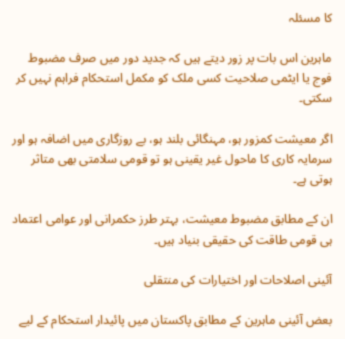کا مسئلہ

ماہرین اس بات پر زور دیتے ہیں کہ جدید دور میں صرف مضبوط فوج یا ایٹمی صلاحیت کسی ملک کو مکمل استحکام فراہم نہیں کر سکتی۔

اگر معیشت کمزور ہو، مہنگائی بلند ہو، بے روزگاری میں اضافہ ہو اور سرمایہ کاری کا ماحول غیر یقینی ہو تو قومی سلامتی بھی متاثر ہوتی ہے۔

ان کے مطابق مضبوط معیشت، بہتر طرز حکمرانی اور عوامی اعتماد ہی قومی طاقت کی حقیقی بنیاد ہیں۔

آئینی اصلاحات اور اختیارات کی منتقلی

بعض آئینی ماہرین کے مطابق پاکستان میں پائیدار استحکام کے لیے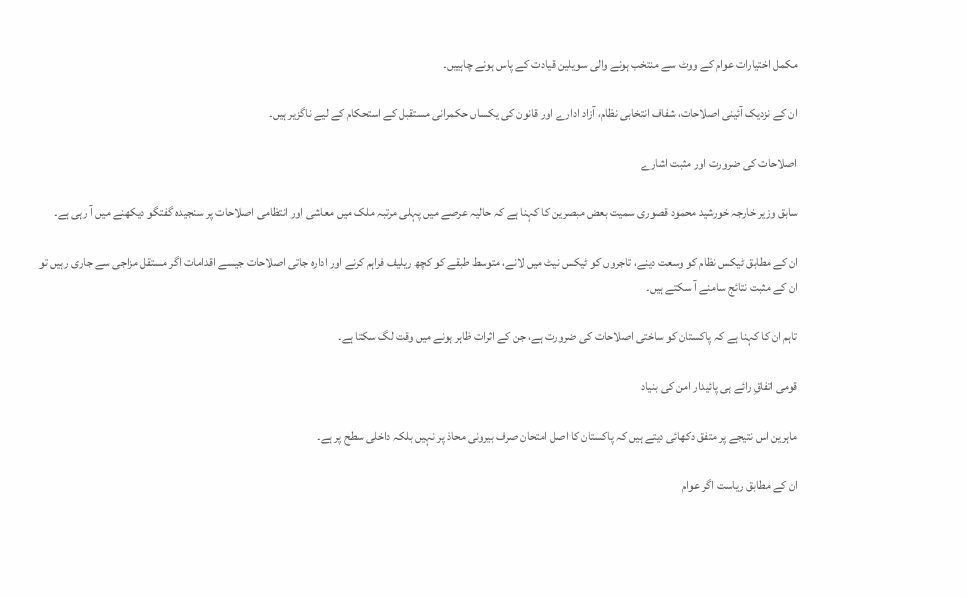مکمل اختیارات عوام کے ووٹ سے منتخب ہونے والی سویلین قیادت کے پاس ہونے چاہییں۔

ان کے نزدیک آئینی اصلاحات، شفاف انتخابی نظام، آزاد ادارے اور قانون کی یکساں حکمرانی مستقبل کے استحکام کے لیے ناگزیر ہیں۔

اصلاحات کی ضرورت اور مثبت اشارے

سابق وزیر خارجہ خورشید محمود قصوری سمیت بعض مبصرین کا کہنا ہے کہ حالیہ عرصے میں پہلی مرتبہ ملک میں معاشی اور انتظامی اصلاحات پر سنجیدہ گفتگو دیکھنے میں آ رہی ہے۔

ان کے مطابق ٹیکس نظام کو وسعت دینے، تاجروں کو ٹیکس نیٹ میں لانے، متوسط طبقے کو کچھ ریلیف فراہم کرنے اور ادارہ جاتی اصلاحات جیسے اقدامات اگر مستقل مزاجی سے جاری رہیں تو ان کے مثبت نتائج سامنے آ سکتے ہیں۔

تاہم ان کا کہنا ہے کہ پاکستان کو ساختی اصلاحات کی ضرورت ہے، جن کے اثرات ظاہر ہونے میں وقت لگ سکتا ہے۔

قومی اتفاقِ رائے ہی پائیدار امن کی بنیاد

ماہرین اس نتیجے پر متفق دکھائی دیتے ہیں کہ پاکستان کا اصل امتحان صرف بیرونی محاذ پر نہیں بلکہ داخلی سطح پر ہے۔

ان کے مطابق ریاست اگر عوام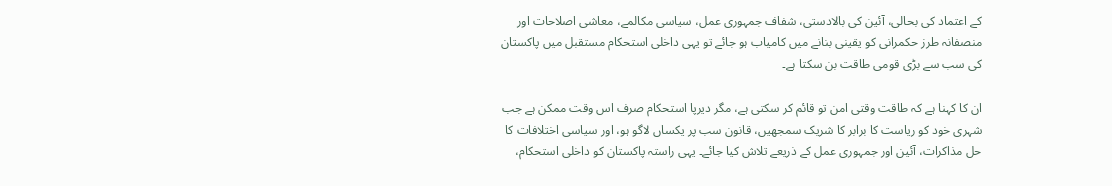کے اعتماد کی بحالی، آئین کی بالادستی، شفاف جمہوری عمل، سیاسی مکالمے، معاشی اصلاحات اور منصفانہ طرز حکمرانی کو یقینی بنانے میں کامیاب ہو جائے تو یہی داخلی استحکام مستقبل میں پاکستان کی سب سے بڑی قومی طاقت بن سکتا ہے۔

ان کا کہنا ہے کہ طاقت وقتی امن تو قائم کر سکتی ہے، مگر دیرپا استحکام صرف اس وقت ممکن ہے جب شہری خود کو ریاست کا برابر کا شریک سمجھیں، قانون سب پر یکساں لاگو ہو، اور سیاسی اختلافات کا حل مذاکرات، آئین اور جمہوری عمل کے ذریعے تلاش کیا جائے۔ یہی راستہ پاکستان کو داخلی استحکام،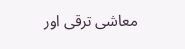معاشی ترقی اور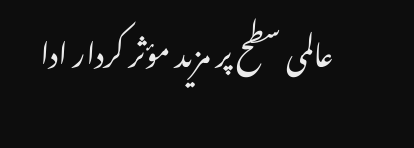عالمی سطح پر مزید مؤثر کردار ادا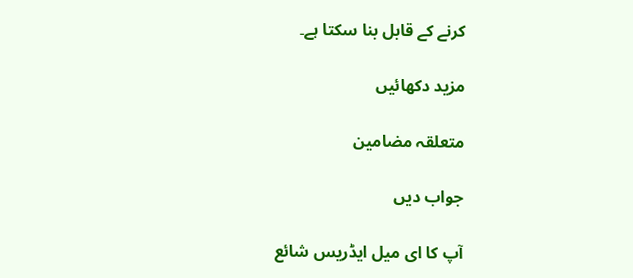کرنے کے قابل بنا سکتا ہے۔

مزید دکھائیں

متعلقہ مضامین

جواب دیں

آپ کا ای میل ایڈریس شائع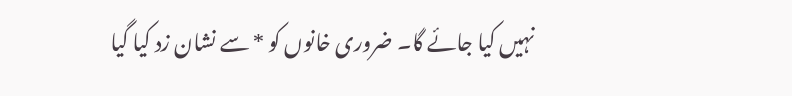نہیں کیا جائے گا۔ ضروری خانوں کو * سے نشان زد کیا گیا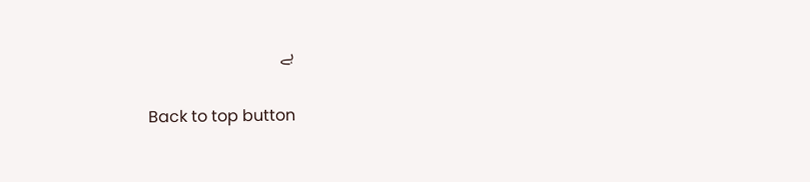ہے

Back to top button